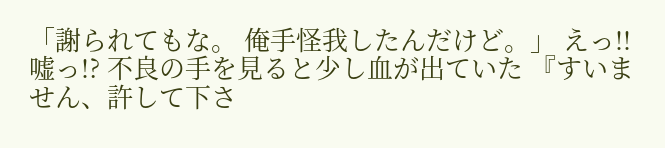「謝られてもな。 俺手怪我したんだけど。」 えっ!!嘘っ!? 不良の手を見ると少し血が出ていた 『すいません、許して下さ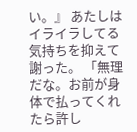い。』 あたしはイライラしてる気持ちを抑えて謝った。 「無理だな。お前が身体で払ってくれたら許し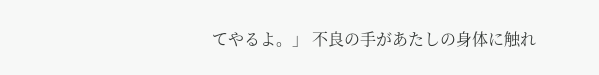てやるよ。」 不良の手があたしの身体に触れ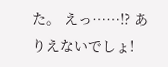た。 えっ……!? ありえないでしょ!